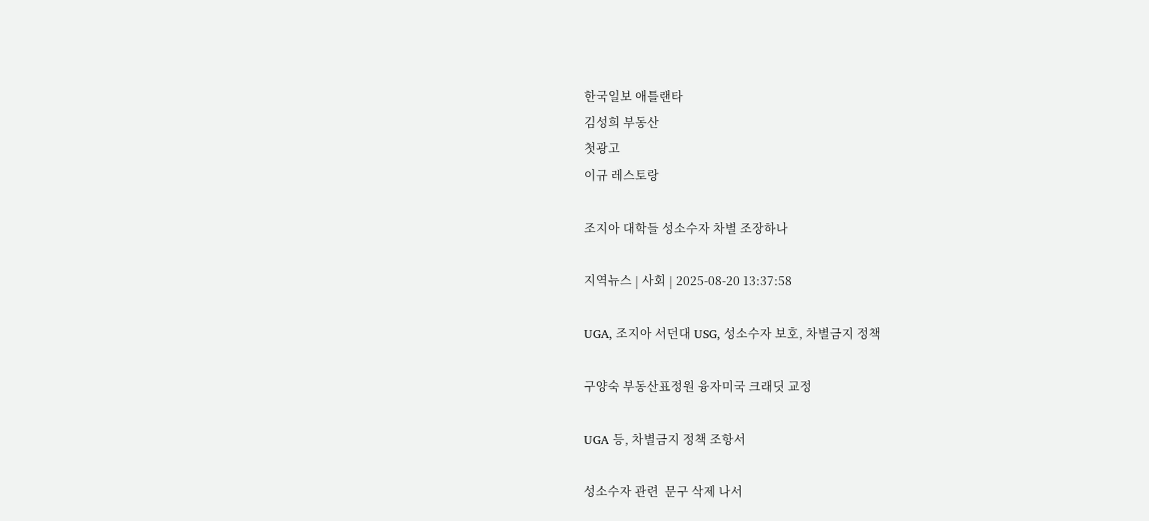한국일보 애틀랜타
김성희 부동산
첫광고
이규 레스토랑

조지아 대학들 성소수자 차별 조장하나

지역뉴스 | 사회 | 2025-08-20 13:37:58

UGA, 조지아 서던대 USG, 성소수자 보호, 차별금지 정책

구양숙 부동산표정원 융자미국 크래딧 교정

UGA 등, 차별금지 정책 조항서

성소수자 관련  문구 삭제 나서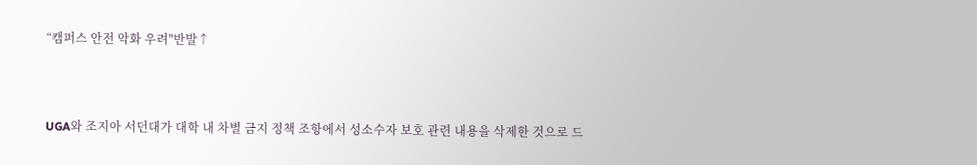“캠퍼스 안전 악화 우려"반발↑



UGA와 조지아 서던대가 대학 내 차별 금지 정책 조항에서 성소수자 보호 관련 내용을 삭제한 것으로 드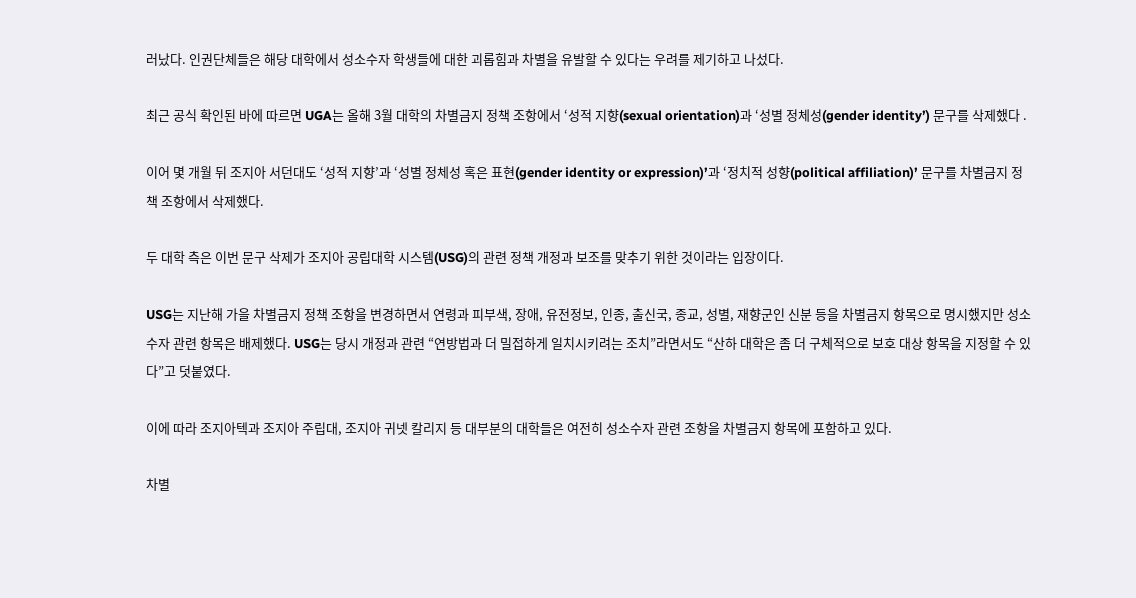러났다. 인권단체들은 해당 대학에서 성소수자 학생들에 대한 괴롭힘과 차별을 유발할 수 있다는 우려를 제기하고 나섰다.

최근 공식 확인된 바에 따르면 UGA는 올해 3월 대학의 차별금지 정책 조항에서 ‘성적 지향(sexual orientation)과 ‘성별 정체성(gender identity’) 문구를 삭제했다 .

이어 몇 개월 뒤 조지아 서던대도 ‘성적 지향’과 ‘성별 정체성 혹은 표현(gender identity or expression)’과 ‘정치적 성향(political affiliation)’ 문구를 차별금지 정책 조항에서 삭제했다.

두 대학 측은 이번 문구 삭제가 조지아 공립대학 시스템(USG)의 관련 정책 개정과 보조를 맞추기 위한 것이라는 입장이다.

USG는 지난해 가을 차별금지 정책 조항을 변경하면서 연령과 피부색, 장애, 유전정보, 인종, 출신국, 종교, 성별, 재향군인 신분 등을 차별금지 항목으로 명시했지만 성소수자 관련 항목은 배제했다. USG는 당시 개정과 관련 “연방법과 더 밀접하게 일치시키려는 조치”라면서도 “산하 대학은 좀 더 구체적으로 보호 대상 항목을 지정할 수 있다”고 덧붙였다.

이에 따라 조지아텍과 조지아 주립대, 조지아 귀넷 칼리지 등 대부분의 대학들은 여전히 성소수자 관련 조항을 차별금지 항목에 포함하고 있다.

차별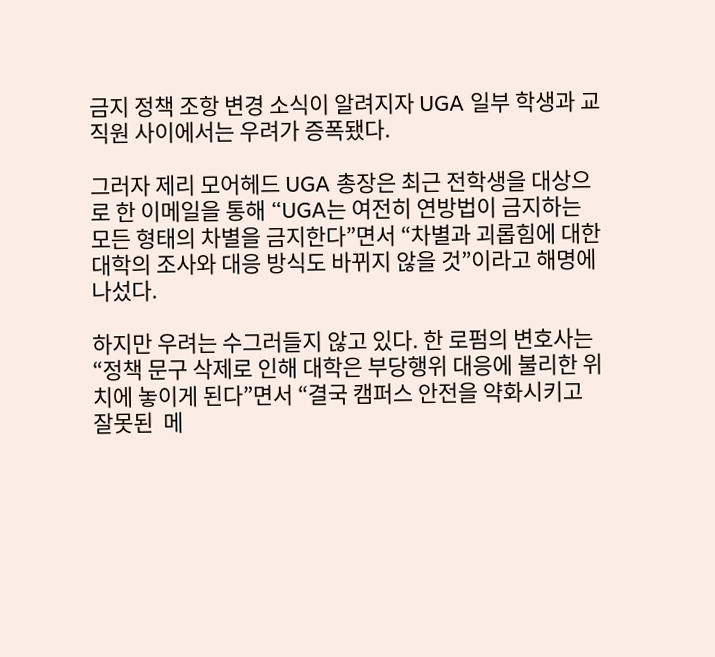금지 정책 조항 변경 소식이 알려지자 UGA 일부 학생과 교직원 사이에서는 우려가 증폭됐다.

그러자 제리 모어헤드 UGA 총장은 최근 전학생을 대상으로 한 이메일을 통해 “UGA는 여전히 연방법이 금지하는 모든 형태의 차별을 금지한다”면서 “차별과 괴롭힘에 대한 대학의 조사와 대응 방식도 바뀌지 않을 것”이라고 해명에 나섰다.

하지만 우려는 수그러들지 않고 있다. 한 로펌의 변호사는 “정책 문구 삭제로 인해 대학은 부당행위 대응에 불리한 위치에 놓이게 된다”면서 “결국 캠퍼스 안전을 약화시키고 잘못된  메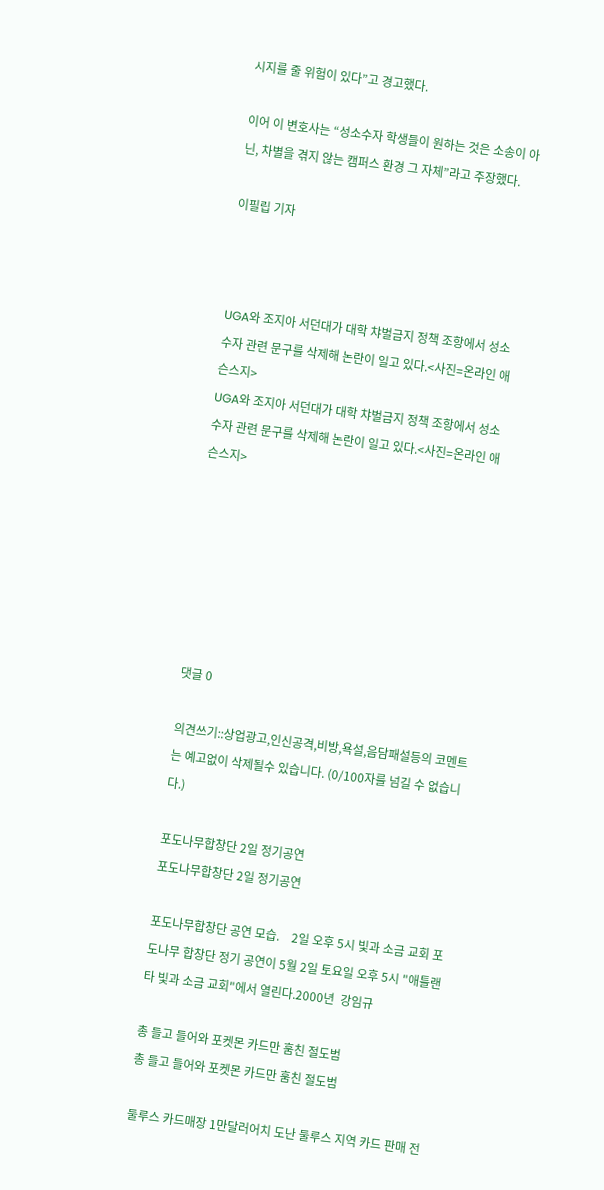시지를 줄 위험이 있다”고 경고했다.

이어 이 변호사는 “성소수자 학생들이 원하는 것은 소송이 아닌, 차별을 겪지 않는 캠퍼스 환경 그 자체”라고 주장했다.

이필립 기자



UGA와 조지아 서던대가 대학 챠벌금지 정책 조항에서 성소수자 관련 문구를 삭제해 논란이 일고 있다.<사진=온라인 애슨스지>
UGA와 조지아 서던대가 대학 챠벌금지 정책 조항에서 성소수자 관련 문구를 삭제해 논란이 일고 있다.<사진=온라인 애슨스지>







댓글 0

의견쓰기::상업광고,인신공격,비방,욕설,음담패설등의 코멘트는 예고없이 삭제될수 있습니다. (0/100자를 넘길 수 없습니다.)

포도나무합창단 2일 정기공연
포도나무합창단 2일 정기공연

포도나무합창단 공연 모습.    2일 오후 5시 빛과 소금 교회 포도나무 합창단 정기 공연이 5월 2일 토요일 오후 5시 "애틀랜타 빛과 소금 교회"에서 열린다.2000년  강임규

총 들고 들어와 포켓몬 카드만 훔친 절도범
총 들고 들어와 포켓몬 카드만 훔친 절도범

둘루스 카드매장 1만달러어치 도난 둘루스 지역 카드 판매 전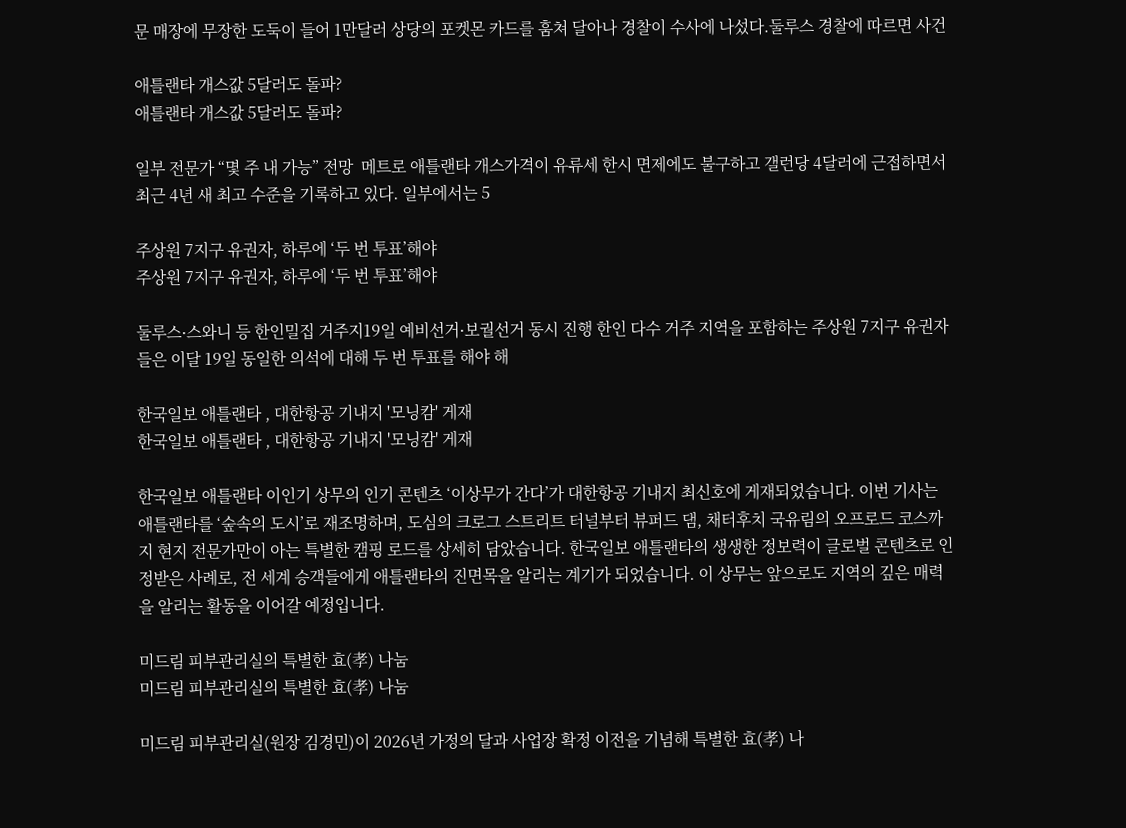문 매장에 무장한 도둑이 들어 1만달러 상당의 포켓몬 카드를 훔쳐 달아나 경찰이 수사에 나섰다.둘루스 경찰에 따르면 사건

애틀랜타 개스값 5달러도 돌파?
애틀랜타 개스값 5달러도 돌파?

일부 전문가 “몇 주 내 가능” 전망  메트로 애틀랜타 개스가격이 유류세 한시 면제에도 불구하고 갤런당 4달러에 근접하면서 최근 4년 새 최고 수준을 기록하고 있다. 일부에서는 5

주상원 7지구 유권자, 하루에 ‘두 번 투표’해야
주상원 7지구 유권자, 하루에 ‘두 번 투표’해야

둘루스∙스와니 등 한인밀집 거주지19일 예비선거∙보궐선거 동시 진행 한인 다수 거주 지역을 포함하는 주상원 7지구 유권자들은 이달 19일 동일한 의석에 대해 두 번 투표를 해야 해

한국일보 애틀랜타 , 대한항공 기내지 '모닝캄' 게재
한국일보 애틀랜타 , 대한항공 기내지 '모닝캄' 게재

한국일보 애틀랜타 이인기 상무의 인기 콘텐츠 ‘이상무가 간다’가 대한항공 기내지 최신호에 게재되었습니다. 이번 기사는 애틀랜타를 ‘숲속의 도시’로 재조명하며, 도심의 크로그 스트리트 터널부터 뷰퍼드 댐, 채터후치 국유림의 오프로드 코스까지 현지 전문가만이 아는 특별한 캠핑 로드를 상세히 담았습니다. 한국일보 애틀랜타의 생생한 정보력이 글로벌 콘텐츠로 인정받은 사례로, 전 세계 승객들에게 애틀랜타의 진면목을 알리는 계기가 되었습니다. 이 상무는 앞으로도 지역의 깊은 매력을 알리는 활동을 이어갈 예정입니다.

미드림 피부관리실의 특별한 효(孝) 나눔
미드림 피부관리실의 특별한 효(孝) 나눔

미드림 피부관리실(원장 김경민)이 2026년 가정의 달과 사업장 확정 이전을 기념해 특별한 효(孝) 나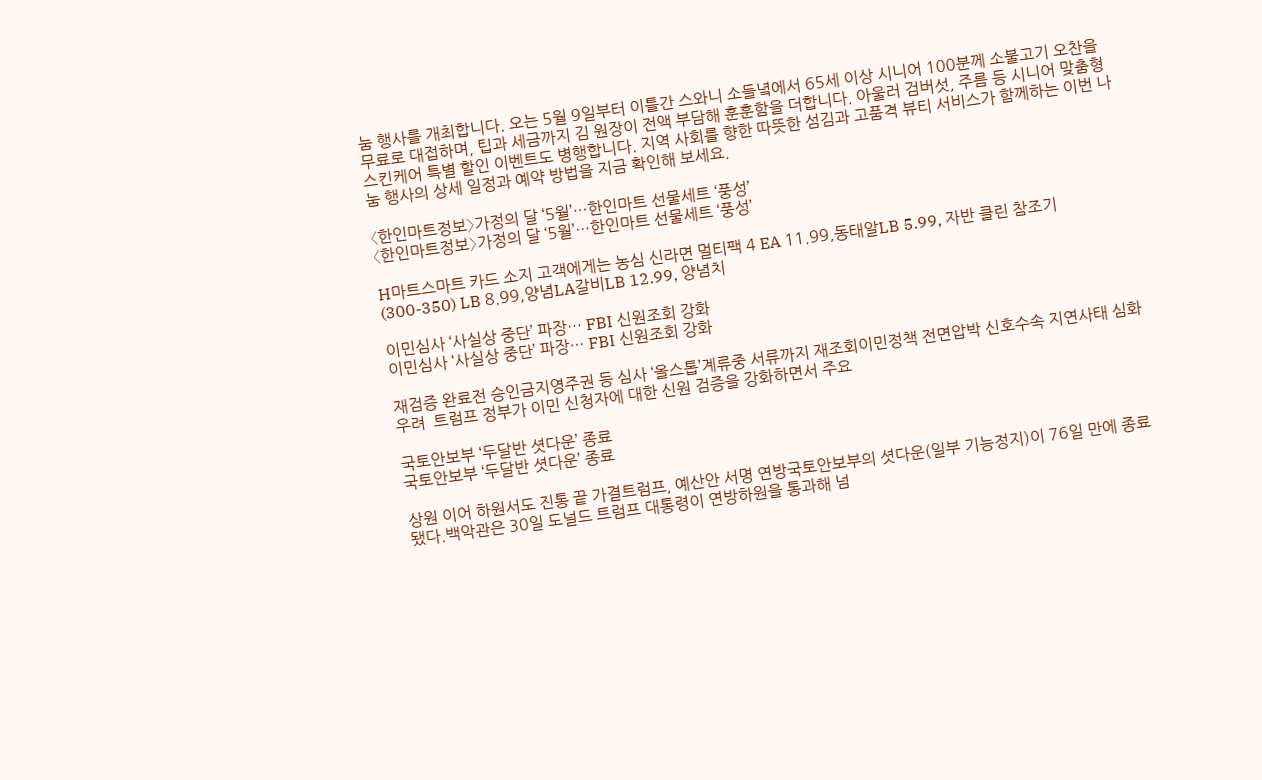눔 행사를 개최합니다. 오는 5월 9일부터 이틀간 스와니 소들녘에서 65세 이상 시니어 100분께 소불고기 오찬을 무료로 대접하며, 팁과 세금까지 김 원장이 전액 부담해 훈훈함을 더합니다. 아울러 검버섯, 주름 등 시니어 맞춤형 스킨케어 특별 할인 이벤트도 병행합니다. 지역 사회를 향한 따뜻한 섬김과 고품격 뷰티 서비스가 함께하는 이번 나눔 행사의 상세 일정과 예약 방법을 지금 확인해 보세요.

〈한인마트정보〉가정의 달 ‘5월’…한인마트 선물세트 ‘풍성’
〈한인마트정보〉가정의 달 ‘5월’…한인마트 선물세트 ‘풍성’

H마트스마트 카드 소지 고객에게는 농심 신라면 멀티팩 4 EA 11.99,동태알LB 5.99, 자반 클린 참조기 (300-350) LB 8.99,양념LA갈비LB 12.99, 양념치

이민심사 ‘사실상 중단’ 파장… FBI 신원조회 강화
이민심사 ‘사실상 중단’ 파장… FBI 신원조회 강화

재검증 완료전 승인금지영주권 등 심사 ‘올스톱’계류중 서류까지 재조회이민정책 전면압박 신호수속 지연사태 심화 우려  트럼프 정부가 이민 신청자에 대한 신원 검증을 강화하면서 주요

국토안보부 ‘두달반 셧다운’ 종료
국토안보부 ‘두달반 셧다운’ 종료

상원 이어 하원서도 진통 끝 가결트럼프, 예산안 서명 연방국토안보부의 셧다운(일부 기능정지)이 76일 만에 종료됐다.백악관은 30일 도널드 트럼프 대통령이 연방하원을 통과해 넘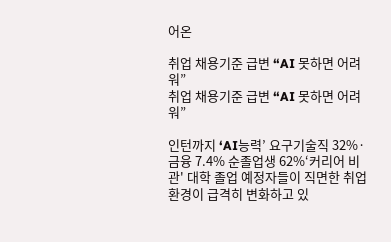어온

취업 채용기준 급변 “AI 못하면 어려워”
취업 채용기준 급변 “AI 못하면 어려워”

인턴까지 ‘AI능력’ 요구기술직 32%·금융 7.4% 순졸업생 62%‘커리어 비관' 대학 졸업 예정자들이 직면한 취업 환경이 급격히 변화하고 있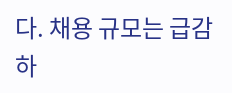다. 채용 규모는 급감하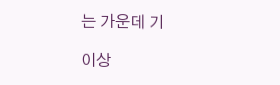는 가운데 기

이상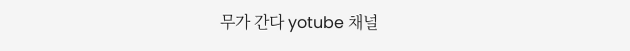무가 간다 yotube 채널